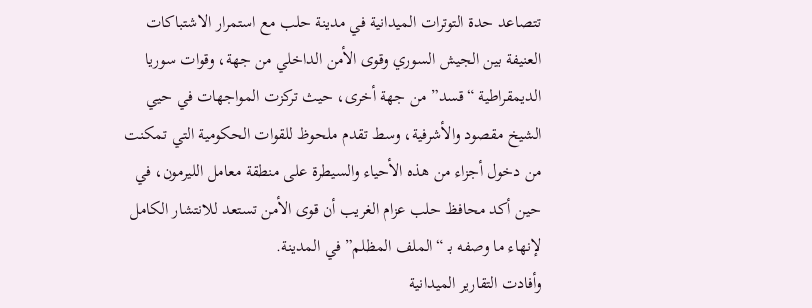تتصاعد حدة التوترات الميدانية في مدينة حلب مع استمرار الاشتباكات العنيفة بين الجيش السوري وقوى الأمن الداخلي من جهة، وقوات سوريا الديمقراطية “قسد” من جهة أخرى، حيث تركزت المواجهات في حيي الشيخ مقصود والأشرفية، وسط تقدم ملحوظ للقوات الحكومية التي تمكنت من دخول أجزاء من هذه الأحياء والسيطرة على منطقة معامل الليرمون، في حين أكد محافظ حلب عزام الغريب أن قوى الأمن تستعد للانتشار الكامل لإنهاء ما وصفه بـ “الملف المظلم” في المدينة.
وأفادت التقارير الميدانية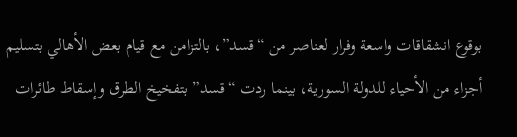بوقوع انشقاقات واسعة وفرار لعناصر من “قسد”، بالتزامن مع قيام بعض الأهالي بتسليم أجزاء من الأحياء للدولة السورية، بينما ردت “قسد” بتفخيخ الطرق وإسقاط طائرات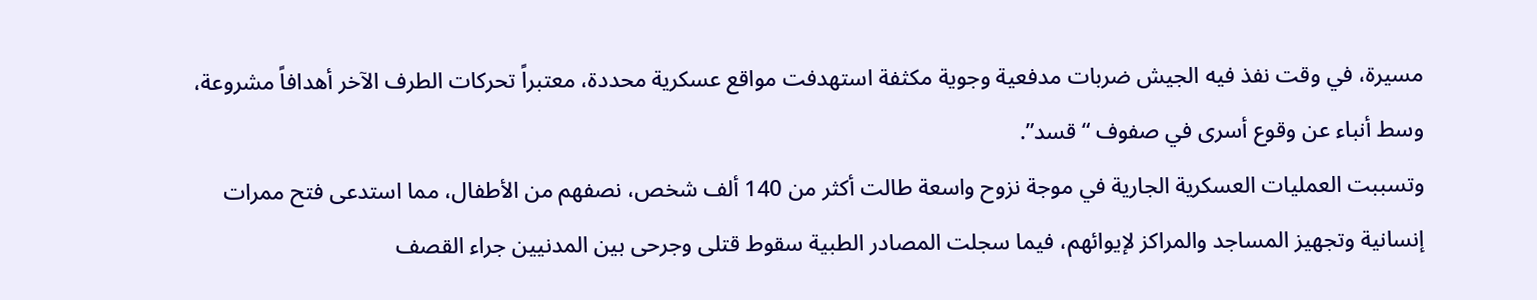مسيرة، في وقت نفذ فيه الجيش ضربات مدفعية وجوية مكثفة استهدفت مواقع عسكرية محددة، معتبراً تحركات الطرف الآخر أهدافاً مشروعة، وسط أنباء عن وقوع أسرى في صفوف “قسد”.
وتسببت العمليات العسكرية الجارية في موجة نزوح واسعة طالت أكثر من 140 ألف شخص، نصفهم من الأطفال، مما استدعى فتح ممرات إنسانية وتجهيز المساجد والمراكز لإيوائهم، فيما سجلت المصادر الطبية سقوط قتلى وجرحى بين المدنيين جراء القصف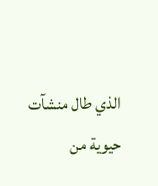الذي طال منشآت حيوية من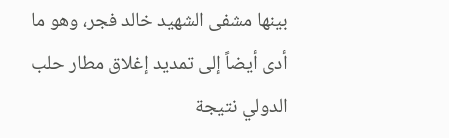بينها مشفى الشهيد خالد فجر، وهو ما أدى أيضاً إلى تمديد إغلاق مطار حلب الدولي نتيجة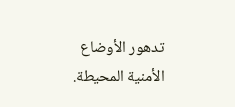تدهور الأوضاع الأمنية المحيطة.